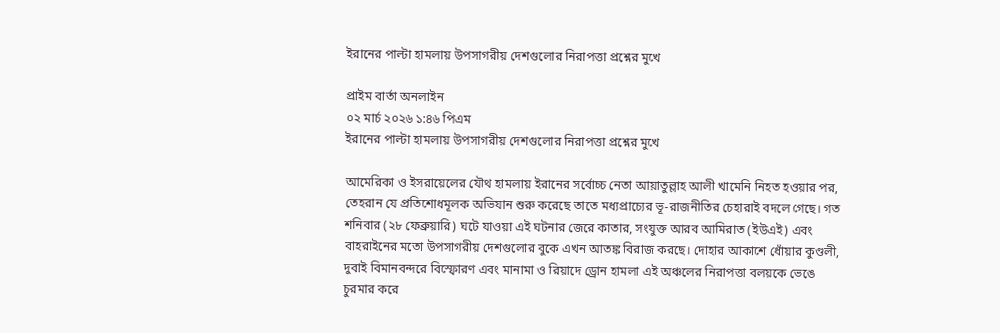ইরানের পাল্টা হামলায় উপসাগরীয় দেশগুলোর নিরাপত্তা প্রশ্নের মুখে

প্রাইম বার্তা অনলাইন
০২ মার্চ ২০২৬ ১:৪৬ পিএম
ইরানের পাল্টা হামলায় উপসাগরীয় দেশগুলোর নিরাপত্তা প্রশ্নের মুখে

আমেরিকা ও ইসরায়েলের যৌথ হামলায় ইরানের সর্বোচ্চ নেতা আয়াতুল্লাহ আলী খামেনি নিহত হওয়ার পর, তেহরান যে প্রতিশোধমূলক অভিযান শুরু করেছে তাতে মধ্যপ্রাচ্যের ভূ-রাজনীতির চেহারাই বদলে গেছে। গত শনিবার (২৮ ফেব্রুয়ারি) ঘটে যাওয়া এই ঘটনার জেরে কাতার, সংযুক্ত আরব আমিরাত (ইউএই) এবং বাহরাইনের মতো উপসাগরীয় দেশগুলোর বুকে এখন আতঙ্ক বিরাজ করছে। দোহার আকাশে ধোঁয়ার কুণ্ডলী, দুবাই বিমানবন্দরে বিস্ফোরণ এবং মানামা ও রিয়াদে ড্রোন হামলা এই অঞ্চলের নিরাপত্তা বলয়কে ভেঙে চুরমার করে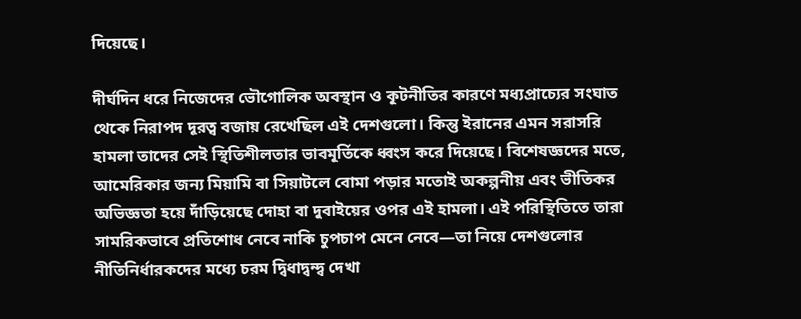দিয়েছে।

দীর্ঘদিন ধরে নিজেদের ভৌগোলিক অবস্থান ও কূটনীতির কারণে মধ্যপ্রাচ্যের সংঘাত থেকে নিরাপদ দূরত্ব বজায় রেখেছিল এই দেশগুলো। কিন্তু ইরানের এমন সরাসরি হামলা তাদের সেই স্থিতিশীলতার ভাবমূর্তিকে ধ্বংস করে দিয়েছে। বিশেষজ্ঞদের মতে, আমেরিকার জন্য মিয়ামি বা সিয়াটলে বোমা পড়ার মতোই অকল্পনীয় এবং ভীতিকর অভিজ্ঞতা হয়ে দাঁড়িয়েছে দোহা বা দুবাইয়ের ওপর এই হামলা। এই পরিস্থিতিতে তারা সামরিকভাবে প্রতিশোধ নেবে নাকি চুপচাপ মেনে নেবে—তা নিয়ে দেশগুলোর নীতিনির্ধারকদের মধ্যে চরম দ্বিধাদ্বন্দ্ব দেখা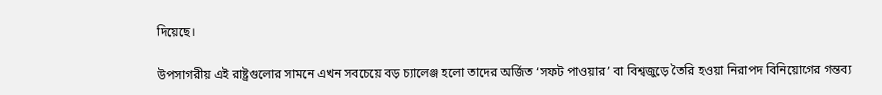দিয়েছে।

উপসাগরীয় এই রাষ্ট্রগুলোর সামনে এখন সবচেয়ে বড় চ্যালেঞ্জ হলো তাদের অর্জিত ‘সফট পাওয়ার’ বা বিশ্বজুড়ে তৈরি হওয়া নিরাপদ বিনিয়োগের গন্তব্য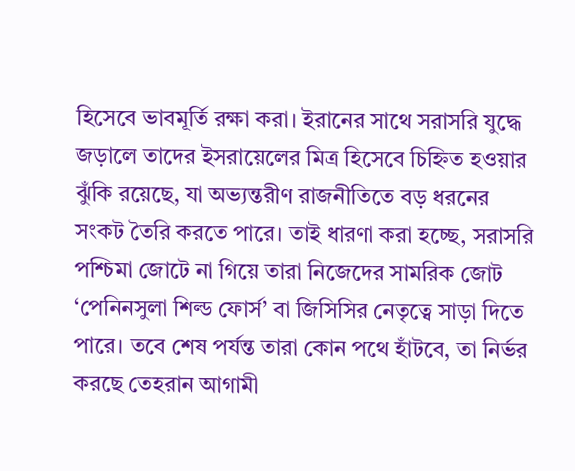হিসেবে ভাবমূর্তি রক্ষা করা। ইরানের সাথে সরাসরি যুদ্ধে জড়ালে তাদের ইসরায়েলের মিত্র হিসেবে চিহ্নিত হওয়ার ঝুঁকি রয়েছে, যা অভ্যন্তরীণ রাজনীতিতে বড় ধরনের সংকট তৈরি করতে পারে। তাই ধারণা করা হচ্ছে, সরাসরি পশ্চিমা জোটে না গিয়ে তারা নিজেদের সামরিক জোট ‘পেনিনসুলা শিল্ড ফোর্স’ বা জিসিসির নেতৃত্বে সাড়া দিতে পারে। তবে শেষ পর্যন্ত তারা কোন পথে হাঁটবে, তা নির্ভর করছে তেহরান আগামী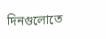দিনগুলোতে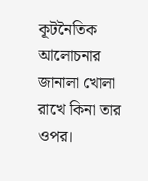কূটনৈতিক আলোচনার জানালা খোলা রাখে কিনা তার ওপর।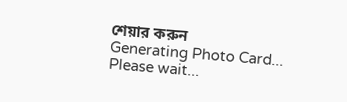শেয়ার করুন
Generating Photo Card...
Please wait...